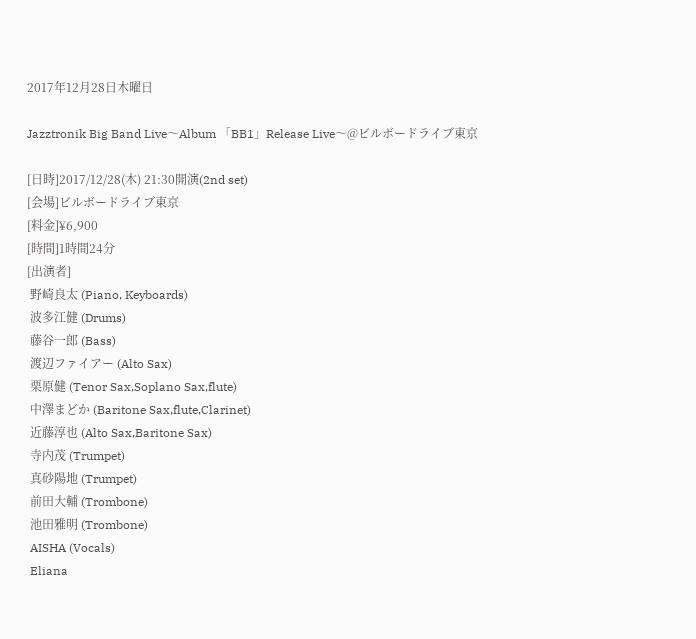2017年12月28日木曜日

Jazztronik Big Band Live〜Album 「BB1」Release Live〜@ビルボードライブ東京

[日時]2017/12/28(木) 21:30開演(2nd set)
[会場]ビルボードライブ東京
[料金]¥6,900
[時間]1時間24分
[出演者]
 野崎良太 (Piano, Keyboards)
 波多江健 (Drums)
 藤谷一郎 (Bass)
 渡辺ファイアー (Alto Sax)
 栗原健 (Tenor Sax,Soplano Sax,flute)
 中澤まどか (Baritone Sax,flute,Clarinet)
 近藤淳也 (Alto Sax,Baritone Sax)
 寺内茂 (Trumpet)
 真砂陽地 (Trumpet)
 前田大輔 (Trombone)
 池田雅明 (Trombone)
 AISHA (Vocals)
 Eliana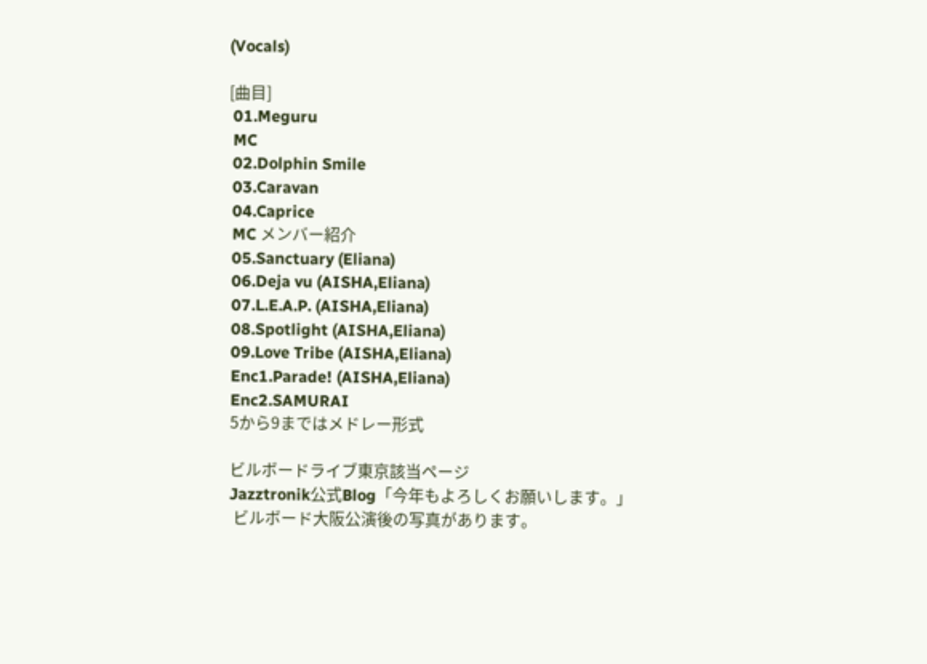(Vocals)

[曲目]
 01.Meguru
 MC
 02.Dolphin Smile
 03.Caravan
 04.Caprice
 MC メンバー紹介
 05.Sanctuary (Eliana)
 06.Deja vu (AISHA,Eliana)
 07.L.E.A.P. (AISHA,Eliana)
 08.Spotlight (AISHA,Eliana)
 09.Love Tribe (AISHA,Eliana)
 Enc1.Parade! (AISHA,Eliana)
 Enc2.SAMURAI
 5から9まではメドレー形式

 ビルボードライブ東京該当ページ
 Jazztronik公式Blog「今年もよろしくお願いします。」
  ビルボード大阪公演後の写真があります。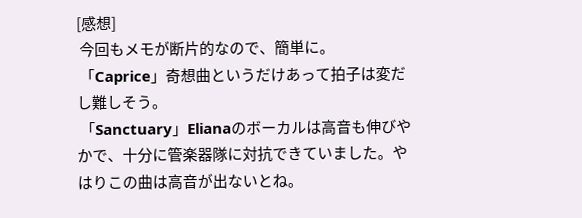[感想]
 今回もメモが断片的なので、簡単に。
 「Caprice」奇想曲というだけあって拍子は変だし難しそう。
 「Sanctuary」Elianaのボーカルは高音も伸びやかで、十分に管楽器隊に対抗できていました。やはりこの曲は高音が出ないとね。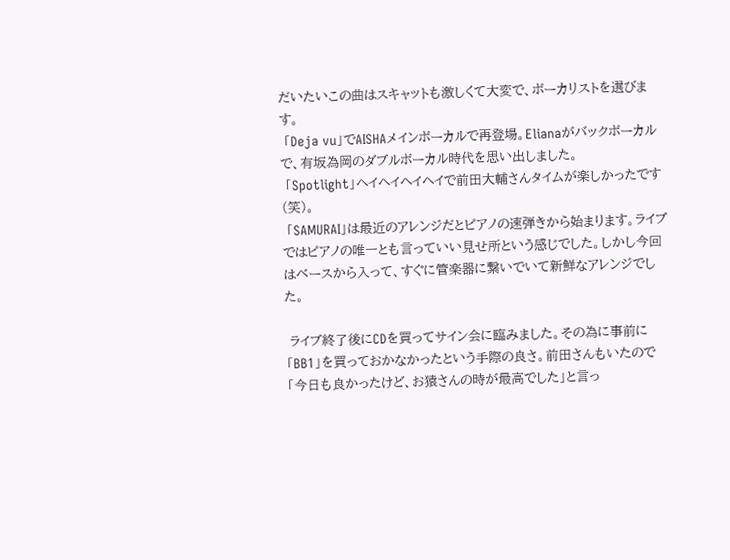だいたいこの曲はスキャットも激しくて大変で、ボーカリストを選びます。
 「Deja vu」でAISHAメインボーカルで再登場。Elianaがバックボーカルで、有坂為岡のダブルボーカル時代を思い出しました。
 「Spotlight」ヘイヘイヘイヘイで前田大輔さんタイムが楽しかったです(笑)。
 「SAMURAI」は最近のアレンジだとピアノの速弾きから始まります。ライブではピアノの唯一とも言っていい見せ所という感じでした。しかし今回はベースから入って、すぐに管楽器に繋いでいて新鮮なアレンジでした。

 ライブ終了後にCDを買ってサイン会に臨みました。その為に事前に「BB1」を買っておかなかったという手際の良さ。前田さんもいたので「今日も良かったけど、お猿さんの時が最高でした」と言っ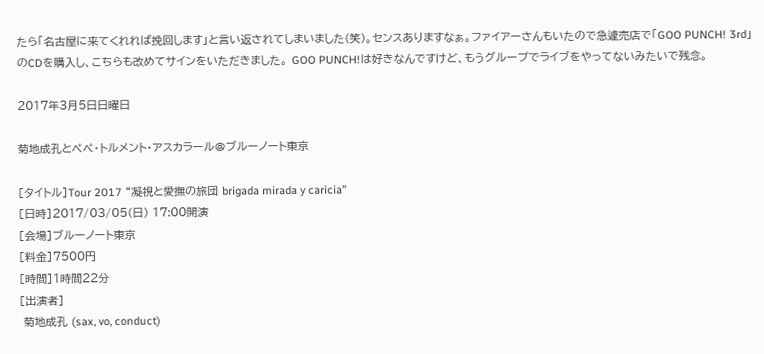たら「名古屋に来てくれれば挽回します」と言い返されてしまいました(笑)。センスありますなぁ。ファイアーさんもいたので急遽売店で「GOO PUNCH! 3rd」のCDを購入し、こちらも改めてサインをいただきました。 GOO PUNCH!は好きなんですけど、もうグループでライブをやってないみたいで残念。

2017年3月5日日曜日

菊地成孔とペペ・トルメント・アスカラール@ブルーノート東京

[タイトル]Tour 2017 “凝視と愛撫の旅団 brigada mirada y caricia”
[日時]2017/03/05(日) 17:00開演
[会場]ブルーノート東京
[料金]7500円
[時間]1時間22分
[出演者]
 菊地成孔 (sax, vo, conduct)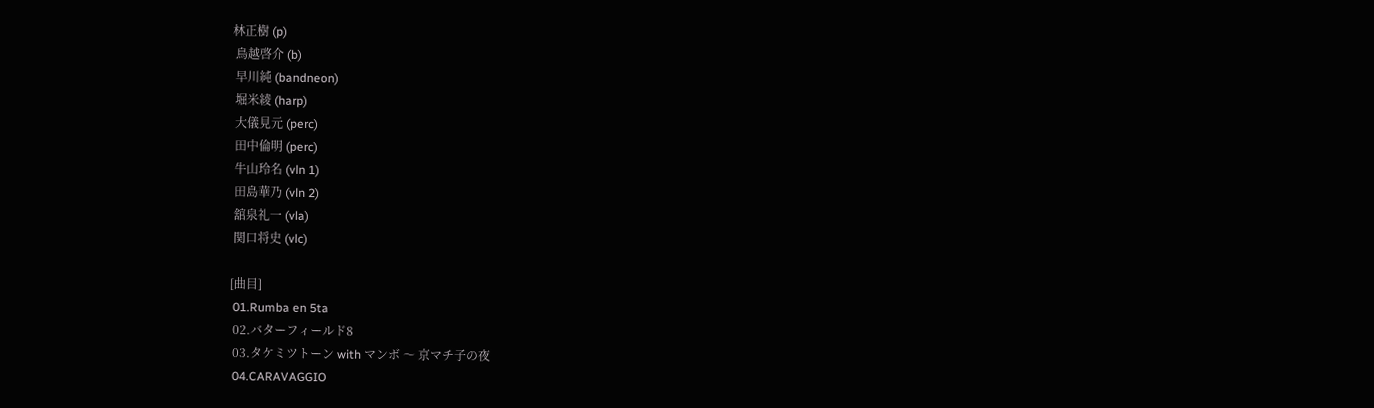林正樹 (p)
 鳥越啓介 (b)
 早川純 (bandneon)
 堀米綾 (harp)
 大儀見元 (perc)
 田中倫明 (perc)
 牛山玲名 (vln 1)
 田島華乃 (vln 2)
 舘泉礼一 (vla)
 関口将史 (vlc)

[曲目]
 01.Rumba en 5ta
 02.バターフィールド8
 03.タケミツトーン with マンボ 〜 京マチ子の夜
 04.CARAVAGGIO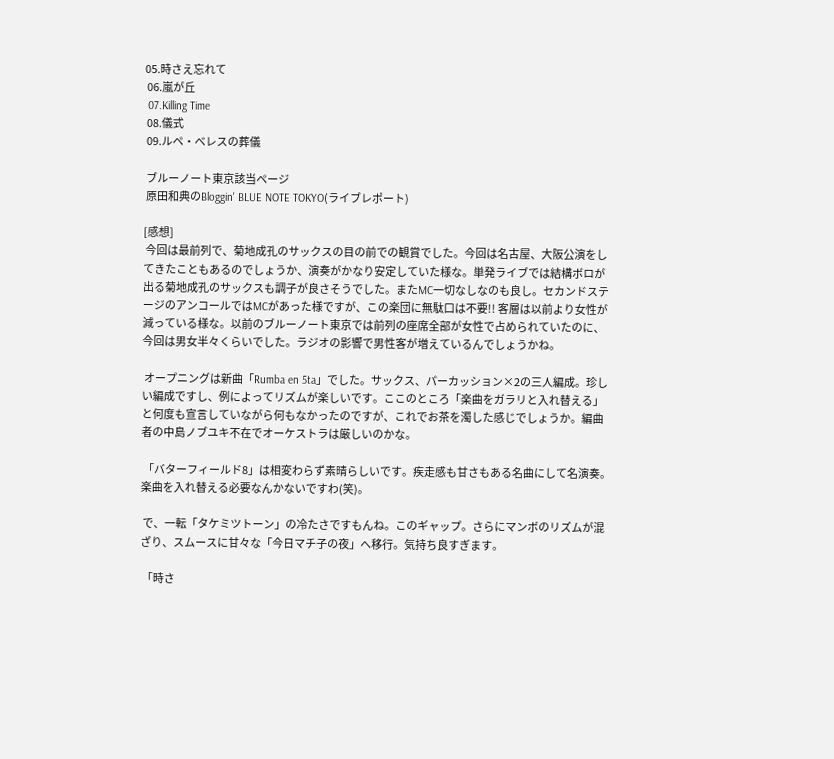05.時さえ忘れて
 06.嵐が丘
 07.Killing Time
 08.儀式
 09.ルペ・べレスの葬儀

 ブルーノート東京該当ページ
 原田和典のBloggin' BLUE NOTE TOKYO(ライブレポート)

[感想]
 今回は最前列で、菊地成孔のサックスの目の前での観賞でした。今回は名古屋、大阪公演をしてきたこともあるのでしょうか、演奏がかなり安定していた様な。単発ライブでは結構ボロが出る菊地成孔のサックスも調子が良さそうでした。またMC一切なしなのも良し。セカンドステージのアンコールではMCがあった様ですが、この楽団に無駄口は不要!! 客層は以前より女性が減っている様な。以前のブルーノート東京では前列の座席全部が女性で占められていたのに、今回は男女半々くらいでした。ラジオの影響で男性客が増えているんでしょうかね。

 オープニングは新曲「Rumba en 5ta」でした。サックス、パーカッション×2の三人編成。珍しい編成ですし、例によってリズムが楽しいです。ここのところ「楽曲をガラリと入れ替える」と何度も宣言していながら何もなかったのですが、これでお茶を濁した感じでしょうか。編曲者の中島ノブユキ不在でオーケストラは厳しいのかな。

 「バターフィールド8」は相変わらず素晴らしいです。疾走感も甘さもある名曲にして名演奏。楽曲を入れ替える必要なんかないですわ(笑)。

 で、一転「タケミツトーン」の冷たさですもんね。このギャップ。さらにマンボのリズムが混ざり、スムースに甘々な「今日マチ子の夜」へ移行。気持ち良すぎます。

 「時さ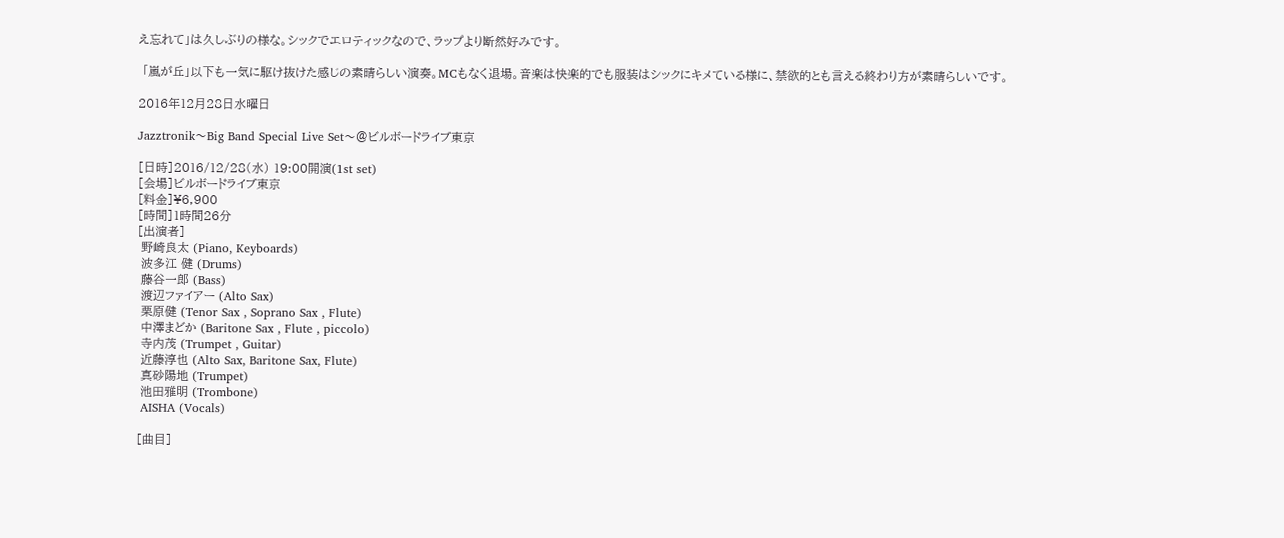え忘れて」は久しぶりの様な。シックでエロティックなので、ラップより断然好みです。

 「嵐が丘」以下も一気に駆け抜けた感じの素晴らしい演奏。MCもなく退場。音楽は快楽的でも服装はシックにキメている様に、禁欲的とも言える終わり方が素晴らしいです。

2016年12月28日水曜日

Jazztronik〜Big Band Special Live Set〜@ビルボードライブ東京

[日時]2016/12/28(水) 19:00開演(1st set)
[会場]ビルボードライブ東京
[料金]¥6,900
[時間]1時間26分
[出演者]
 野崎良太 (Piano, Keyboards)
 波多江 健 (Drums)
 藤谷一郎 (Bass)
 渡辺ファイアー (Alto Sax)
 栗原健 (Tenor Sax , Soprano Sax , Flute)
 中澤まどか (Baritone Sax , Flute , piccolo)
 寺内茂 (Trumpet , Guitar)
 近藤淳也 (Alto Sax, Baritone Sax, Flute)
 真砂陽地 (Trumpet)
 池田雅明 (Trombone)
 AISHA (Vocals)

[曲目]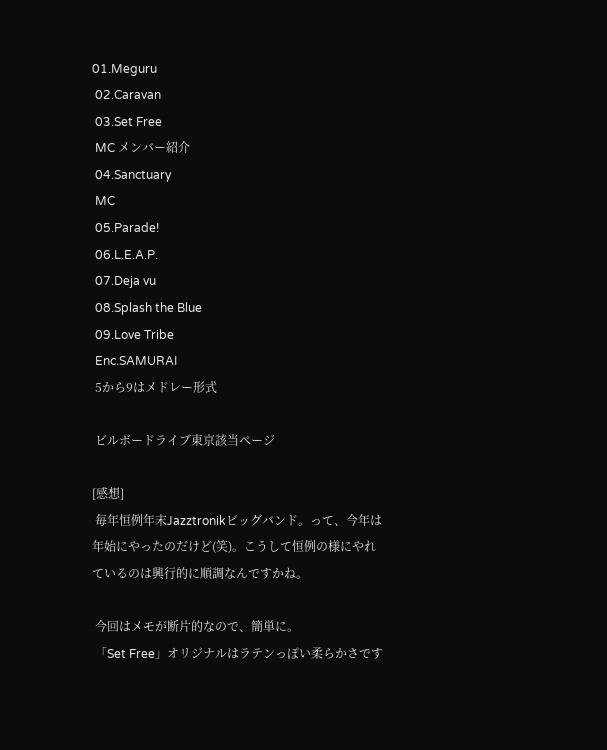01.Meguru
 02.Caravan
 03.Set Free
 MC メンバー紹介
 04.Sanctuary
 MC
 05.Parade!
 06.L.E.A.P.
 07.Deja vu
 08.Splash the Blue
 09.Love Tribe
 Enc.SAMURAI
 5から9はメドレー形式

 ビルボードライブ東京該当ページ

[感想]
 毎年恒例年末Jazztronikビッグバンド。って、今年は年始にやったのだけど(笑)。こうして恒例の様にやれているのは興行的に順調なんですかね。

 今回はメモが断片的なので、簡単に。
 「Set Free」オリジナルはラテンっぽい柔らかさです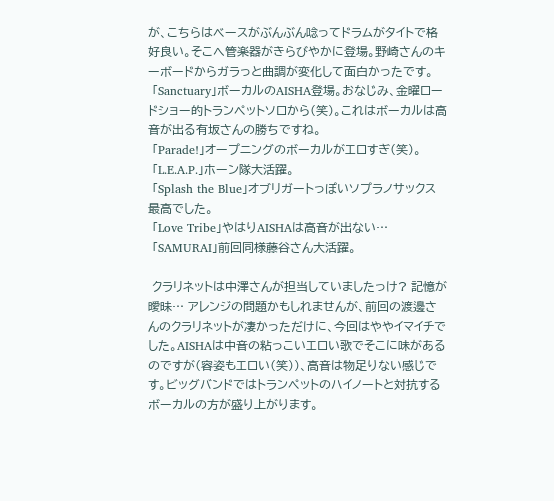が、こちらはベースがぶんぶん唸ってドラムがタイトで格好良い。そこへ管楽器がきらびやかに登場。野崎さんのキーボードからガラっと曲調が変化して面白かったです。
 「Sanctuary」ボーカルのAISHA登場。おなじみ、金曜ロードショー的トランペットソロから(笑)。これはボーカルは高音が出る有坂さんの勝ちですね。
 「Parade!」オープニングのボーカルがエロすぎ(笑)。
 「L.E.A.P.」ホーン隊大活躍。
 「Splash the Blue」オブリガートっぽいソプラノサックス最高でした。
 「Love Tribe」やはりAISHAは高音が出ない…
 「SAMURAI」前回同様藤谷さん大活躍。

 クラリネットは中澤さんが担当していましたっけ? 記憶が曖昧… アレンジの問題かもしれませんが、前回の渡邊さんのクラリネットが凄かっただけに、今回はややイマイチでした。AISHAは中音の粘っこいエロい歌でそこに味があるのですが(容姿もエロい(笑))、高音は物足りない感じです。ビッグバンドではトランペットのハイノートと対抗するボーカルの方が盛り上がります。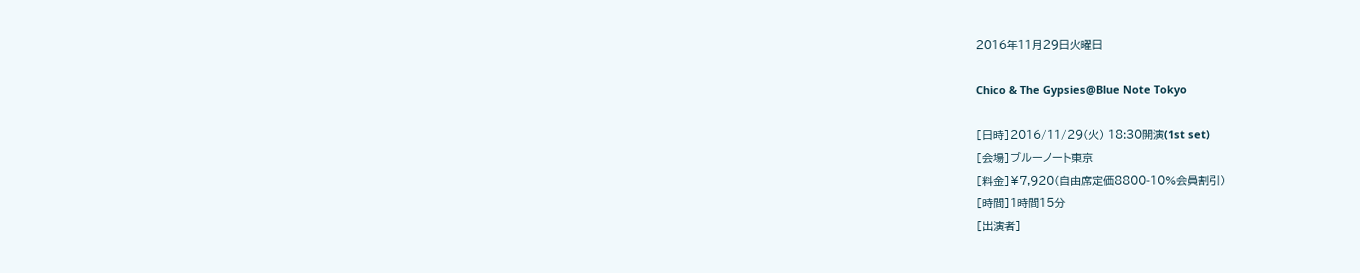2016年11月29日火曜日

Chico & The Gypsies@Blue Note Tokyo

[日時]2016/11/29(火) 18:30開演(1st set)
[会場]ブルーノート東京
[料金]¥7,920(自由席定価8800-10%会員割引)
[時間]1時間15分
[出演者]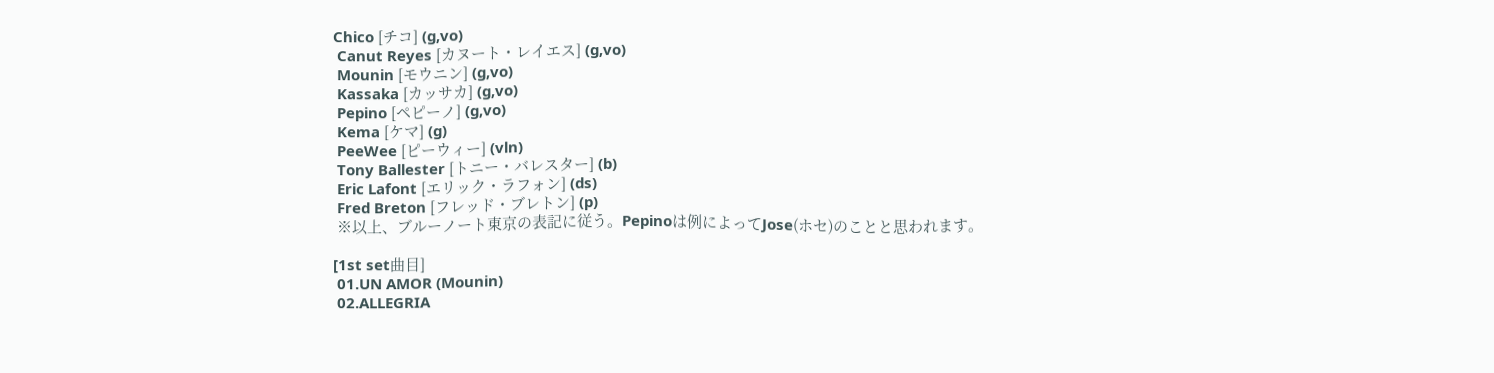Chico [チコ] (g,vo)
 Canut Reyes [カヌート・レイエス] (g,vo)
 Mounin [モウニン] (g,vo)
 Kassaka [カッサカ] (g,vo)
 Pepino [ペピーノ] (g,vo)
 Kema [ケマ] (g)
 PeeWee [ピーウィー] (vln)
 Tony Ballester [トニー・バレスター] (b)
 Eric Lafont [エリック・ラフォン] (ds)
 Fred Breton [フレッド・ブレトン] (p)
 ※以上、ブルーノート東京の表記に従う。Pepinoは例によってJose(ホセ)のことと思われます。

[1st set曲目]
 01.UN AMOR (Mounin)
 02.ALLEGRIA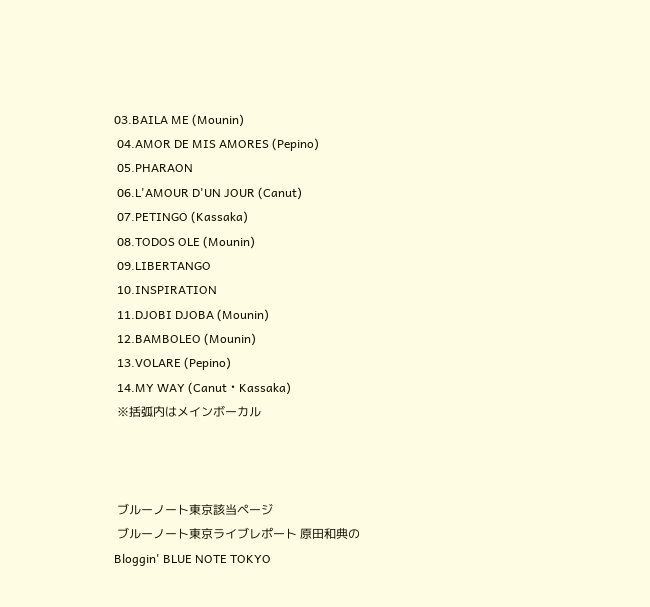03.BAILA ME (Mounin)
 04.AMOR DE MIS AMORES (Pepino)
 05.PHARAON
 06.L'AMOUR D'UN JOUR (Canut)
 07.PETINGO (Kassaka)
 08.TODOS OLE (Mounin)
 09.LIBERTANGO
 10.INSPIRATION
 11.DJOBI DJOBA (Mounin)
 12.BAMBOLEO (Mounin)
 13.VOLARE (Pepino)
 14.MY WAY (Canut・Kassaka)
 ※括弧内はメインボーカル



 ブルーノート東京該当ページ
 ブルーノート東京ライブレポート 原田和典のBloggin' BLUE NOTE TOKYO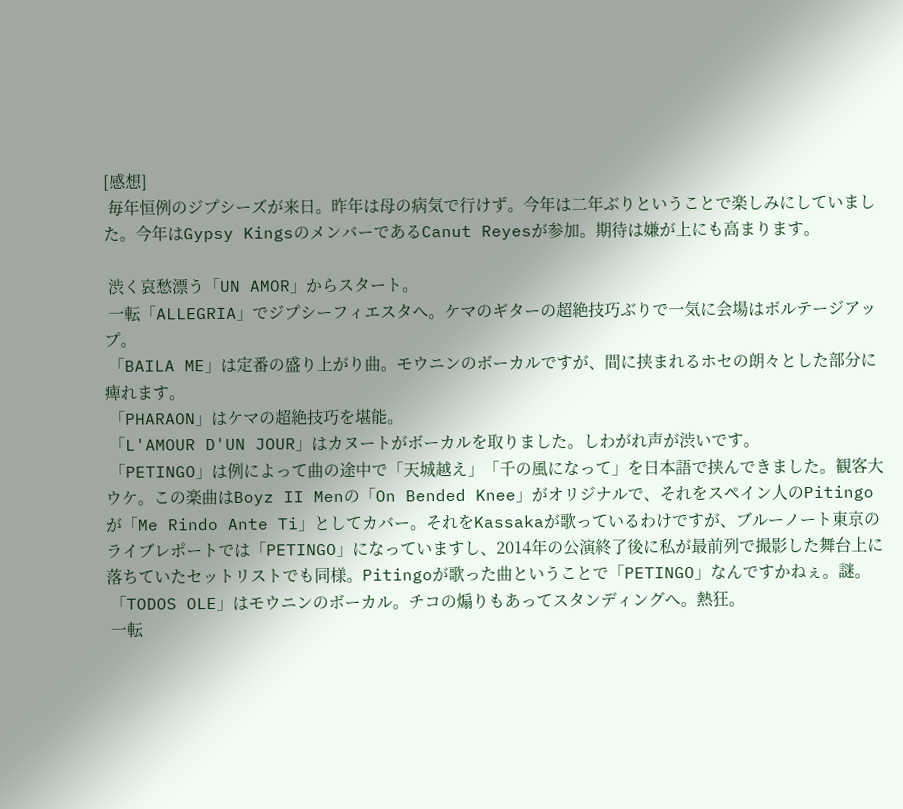[感想]
 毎年恒例のジプシーズが来日。昨年は母の病気で行けず。今年は二年ぶりということで楽しみにしていました。今年はGypsy KingsのメンバーであるCanut Reyesが参加。期待は嫌が上にも高まります。

 渋く哀愁漂う「UN AMOR」からスタート。
 一転「ALLEGRIA」でジプシーフィエスタへ。ケマのギターの超絶技巧ぶりで一気に会場はボルテージアップ。
 「BAILA ME」は定番の盛り上がり曲。モウニンのボーカルですが、間に挟まれるホセの朗々とした部分に痺れます。
 「PHARAON」はケマの超絶技巧を堪能。
 「L'AMOUR D'UN JOUR」はカヌートがボーカルを取りました。しわがれ声が渋いです。
 「PETINGO」は例によって曲の途中で「天城越え」「千の風になって」を日本語で挟んできました。観客大ウケ。この楽曲はBoyz II Menの「On Bended Knee」がオリジナルで、それをスペイン人のPitingoが「Me Rindo Ante Ti」としてカバー。それをKassakaが歌っているわけですが、ブルーノート東京のライブレポートでは「PETINGO」になっていますし、2014年の公演終了後に私が最前列で撮影した舞台上に落ちていたセットリストでも同様。Pitingoが歌った曲ということで「PETINGO」なんですかねぇ。謎。
 「TODOS OLE」はモウニンのボーカル。チコの煽りもあってスタンディングへ。熱狂。
 一転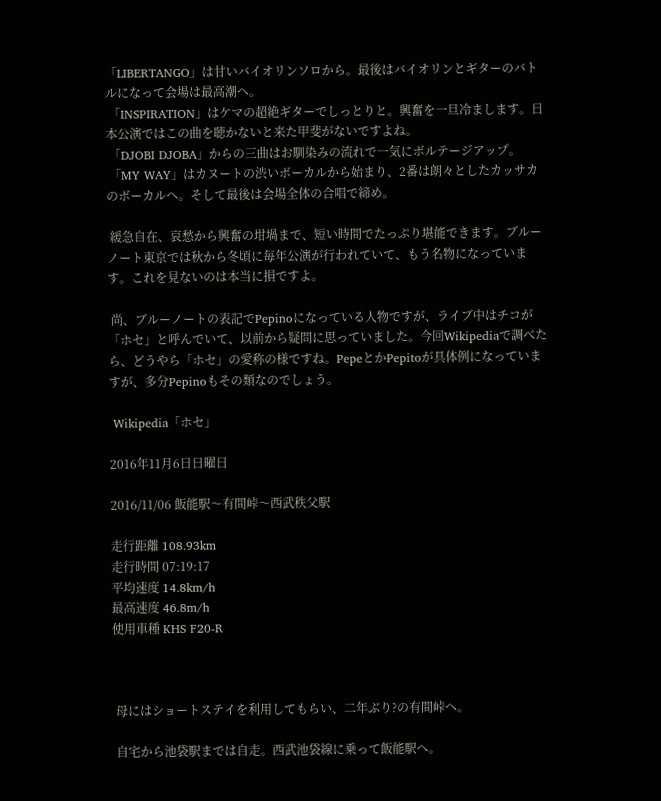「LIBERTANGO」は甘いバイオリンソロから。最後はバイオリンとギターのバトルになって会場は最高潮へ。
 「INSPIRATION」はケマの超絶ギターでしっとりと。興奮を一旦冷まします。日本公演ではこの曲を聴かないと来た甲斐がないですよね。
 「DJOBI DJOBA」からの三曲はお馴染みの流れで一気にボルテージアップ。
 「MY WAY」はカヌートの渋いボーカルから始まり、2番は朗々としたカッサカのボーカルへ。そして最後は会場全体の合唱で締め。

 緩急自在、哀愁から興奮の坩堝まで、短い時間でたっぷり堪能できます。ブルーノート東京では秋から冬頃に毎年公演が行われていて、もう名物になっています。これを見ないのは本当に損ですよ。

 尚、ブルーノートの表記でPepinoになっている人物ですが、ライブ中はチコが「ホセ」と呼んでいて、以前から疑問に思っていました。今回Wikipediaで調べたら、どうやら「ホセ」の愛称の様ですね。PepeとかPepitoが具体例になっていますが、多分Pepinoもその類なのでしょう。

 Wikipedia「ホセ」

2016年11月6日日曜日

2016/11/06 飯能駅〜有間峠〜西武秩父駅

走行距離 108.93km
走行時間 07:19:17
平均速度 14.8km/h
最高速度 46.8m/h
使用車種 KHS F20-R



 母にはショートステイを利用してもらい、二年ぶり?の有間峠へ。

 自宅から池袋駅までは自走。西武池袋線に乗って飯能駅へ。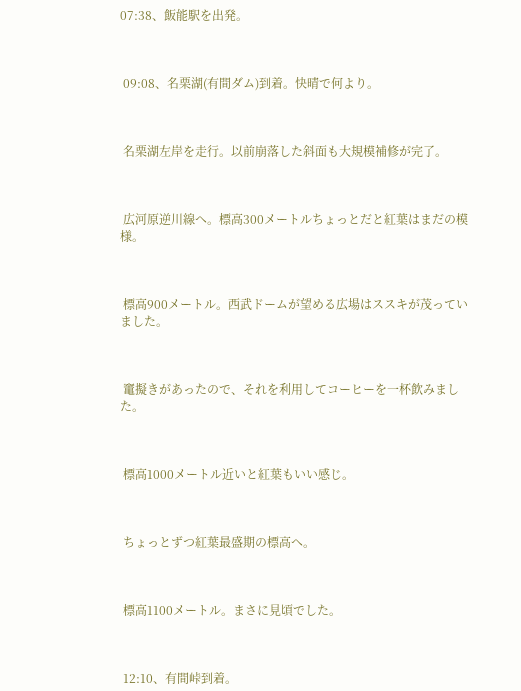07:38、飯能駅を出発。



 09:08、名栗湖(有間ダム)到着。快晴で何より。



 名栗湖左岸を走行。以前崩落した斜面も大規模補修が完了。



 広河原逆川線へ。標高300メートルちょっとだと紅葉はまだの模様。



 標高900メートル。西武ドームが望める広場はススキが茂っていました。



 竃擬きがあったので、それを利用してコーヒーを一杯飲みました。



 標高1000メートル近いと紅葉もいい感じ。



 ちょっとずつ紅葉最盛期の標高へ。



 標高1100メートル。まさに見頃でした。



 12:10、有間峠到着。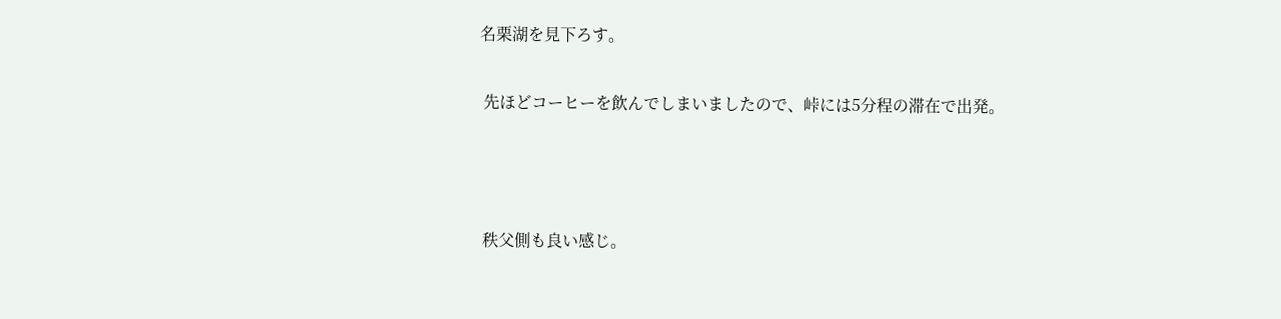名栗湖を見下ろす。

 先ほどコーヒーを飲んでしまいましたので、峠には5分程の滞在で出発。



 秩父側も良い感じ。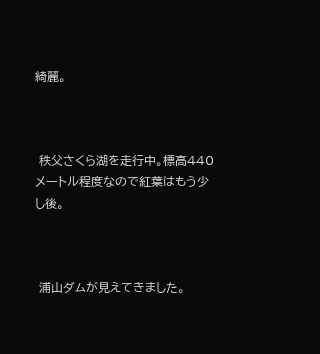綺麗。



 秩父さくら湖を走行中。標高440メートル程度なので紅葉はもう少し後。



 浦山ダムが見えてきました。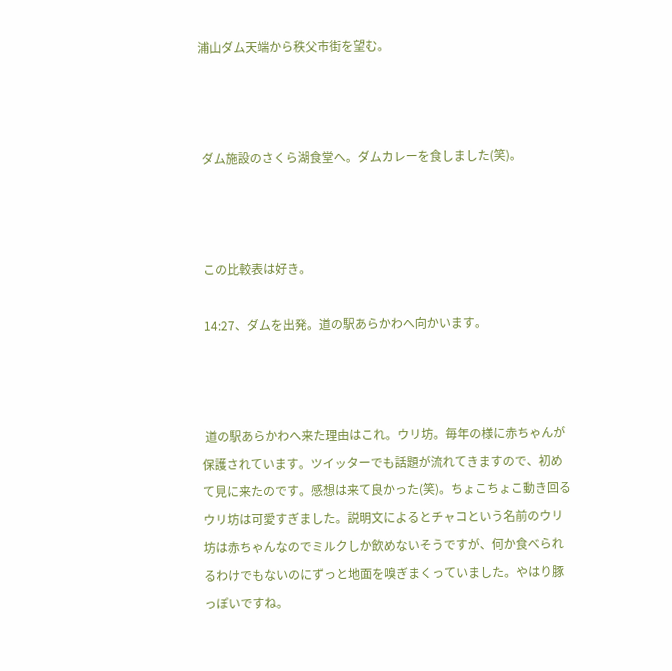浦山ダム天端から秩父市街を望む。



 ダム施設のさくら湖食堂へ。ダムカレーを食しました(笑)。



 この比較表は好き。

 14:27、ダムを出発。道の駅あらかわへ向かいます。



 道の駅あらかわへ来た理由はこれ。ウリ坊。毎年の様に赤ちゃんが保護されています。ツイッターでも話題が流れてきますので、初めて見に来たのです。感想は来て良かった(笑)。ちょこちょこ動き回るウリ坊は可愛すぎました。説明文によるとチャコという名前のウリ坊は赤ちゃんなのでミルクしか飲めないそうですが、何か食べられるわけでもないのにずっと地面を嗅ぎまくっていました。やはり豚っぽいですね。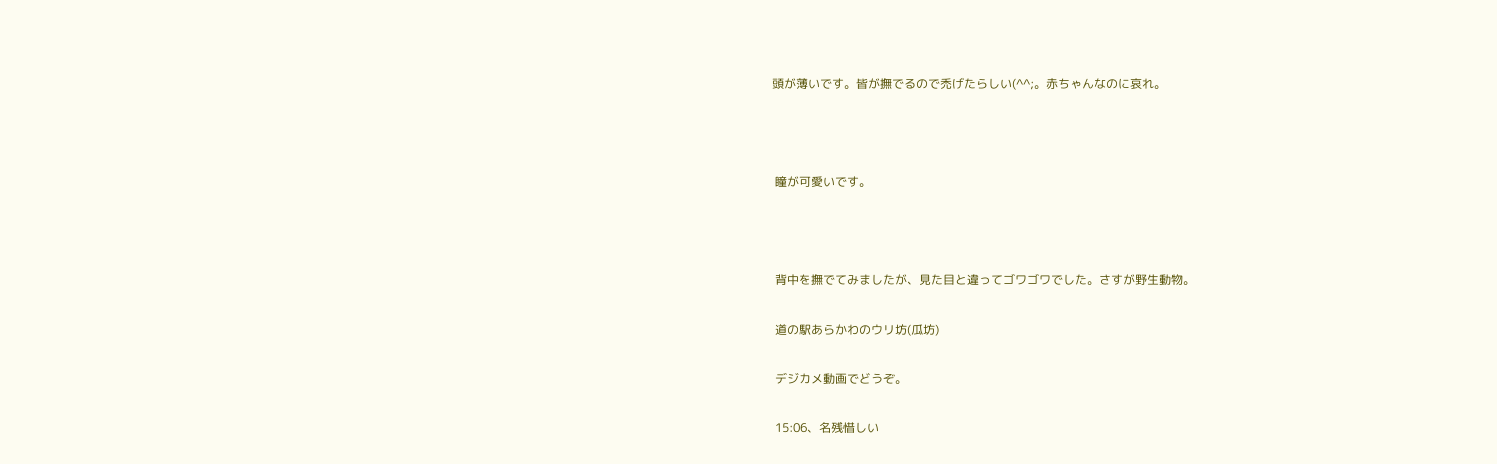頭が薄いです。皆が撫でるので禿げたらしい(^^;。赤ちゃんなのに哀れ。



 瞳が可愛いです。



 背中を撫でてみましたが、見た目と違ってゴワゴワでした。さすが野生動物。

 道の駅あらかわのウリ坊(瓜坊)

 デジカメ動画でどうぞ。

 15:06、名残惜しい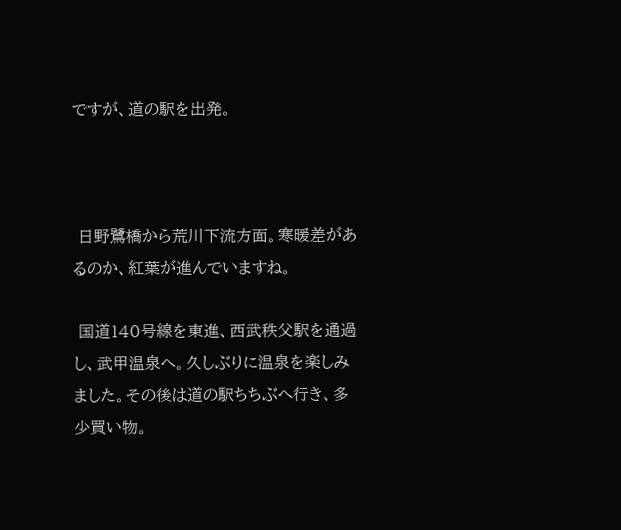ですが、道の駅を出発。



 日野鷺橋から荒川下流方面。寒暖差があるのか、紅葉が進んでいますね。

 国道140号線を東進、西武秩父駅を通過し、武甲温泉へ。久しぶりに温泉を楽しみました。その後は道の駅ちちぶへ行き、多少買い物。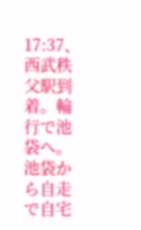17:37、西武秩父駅到着。輪行で池袋へ。池袋から自走で自宅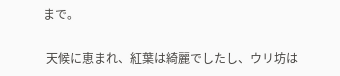まで。

 天候に恵まれ、紅葉は綺麗でしたし、ウリ坊は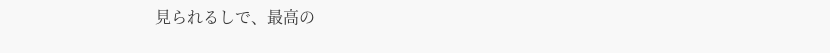見られるしで、最高の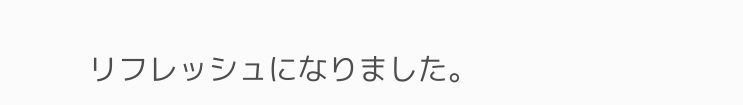リフレッシュになりました。